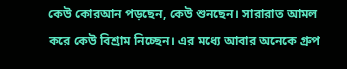কেউ কোরআন পড়ছেন, কেউ শুনছেন। সারারাত আমল করে কেউ বিশ্রাম নিচ্ছেন। এর মধ্যে আবার অনেকে গ্রুপ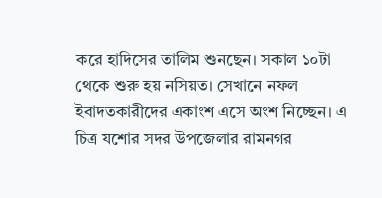করে হাদিসের তালিম শুনছেন। সকাল ১০টা থেকে শুরু হয় নসিয়ত। সেখানে নফল ইবাদতকারীদের একাংশ এসে অংশ নিচ্ছেন। এ চিত্র যশোর সদর উপজেলার রামনগর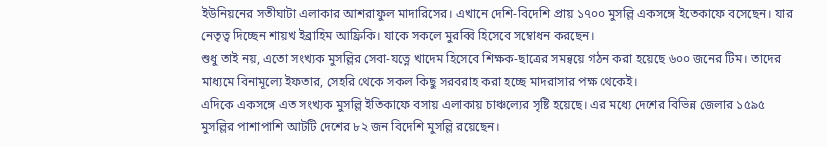ইউনিয়নের সতীঘাটা এলাকার আশরাফুল মাদারিসের। এখানে দেশি-বিদেশি প্রায় ১৭০০ মুসল্লি একসঙ্গে ইতেকাফে বসেছেন। যার নেতৃত্ব দিচ্ছেন শায়খ ইব্রাহিম আফ্রিকি। যাকে সকলে মুরব্বি হিসেবে সম্বোধন করছেন।
শুধু তাই নয়, এতো সংখ্যক মুসল্লির সেবা-যত্নে খাদেম হিসেবে শিক্ষক-ছাত্রের সমন্বয়ে গঠন করা হয়েছে ৬০০ জনের টিম। তাদের মাধ্যমে বিনামূল্যে ইফতার, সেহরি থেকে সকল কিছু সরবরাহ করা হচ্ছে মাদরাসার পক্ষ থেকেই।
এদিকে একসঙ্গে এত সংখ্যক মুসল্লি ইতিকাফে বসায় এলাকায় চাঞ্চল্যের সৃষ্টি হয়েছে। এর মধ্যে দেশের বিভিন্ন জেলার ১৫৯৫ মুসল্লির পাশাপাশি আটটি দেশের ৮২ জন বিদেশি মুসল্লি রয়েছেন।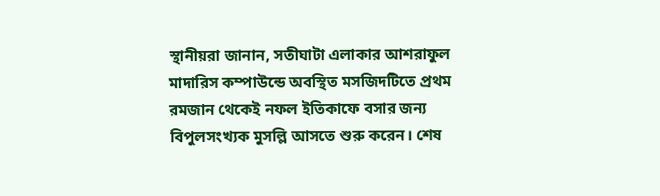স্থানীয়রা জানান, সতীঘাটা এলাকার আশরাফুল মাদারিস কম্পাউন্ডে অবস্থিত মসজিদটিতে প্রথম রমজান থেকেই নফল ইতিকাফে বসার জন্য বিপুলসংখ্যক মুসল্লি আসতে শুরু করেন। শেষ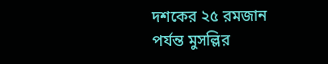দশকের ২৫ রমজান পর্যন্ত মুসল্লির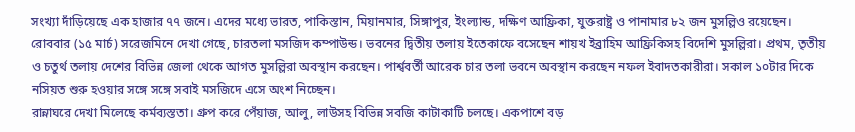সংখ্যা দাঁড়িয়েছে এক হাজার ৭৭ জনে। এদের মধ্যে ভারত, পাকিস্তান, মিয়ানমার, সিঙ্গাপুর, ইংল্যান্ড, দক্ষিণ আফ্রিকা, যুক্তরাষ্ট্র ও পানামার ৮২ জন মুসল্লিও রয়েছেন।
রোববার (১৫ মার্চ) সরেজমিনে দেখা গেছে, চারতলা মসজিদ কম্পাউন্ড। ভবনের দ্বিতীয় তলায় ইতেকাফে বসেছেন শায়খ ইব্রাহিম আফ্রিকিসহ বিদেশি মুসল্লিরা। প্রথম, তৃতীয় ও চতুর্থ তলায় দেশের বিভিন্ন জেলা থেকে আগত মুসল্লিরা অবস্থান করছেন। পার্শ্ববর্তী আরেক চার তলা ভবনে অবস্থান করছেন নফল ইবাদতকারীরা। সকাল ১০টার দিকে নসিয়ত শুরু হওয়ার সঙ্গে সঙ্গে সবাই মসজিদে এসে অংশ নিচ্ছেন।
রান্নাঘরে দেখা মিলেছে কর্মব্যস্ততা। গ্রুপ করে পেঁয়াজ, আলু, লাউসহ বিভিন্ন সবজি কাটাকাটি চলছে। একপাশে বড়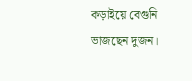কড়াইয়ে বেগুনি ভাজছেন দুজন।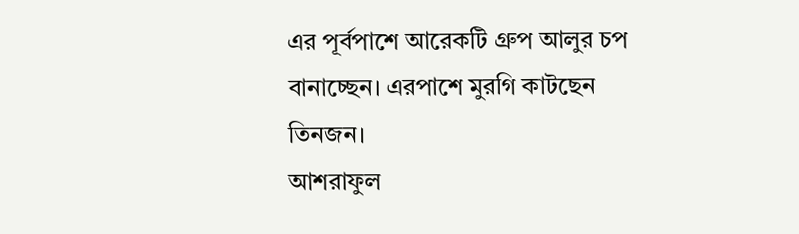এর পূর্বপাশে আরেকটি গ্রুপ আলুর চপ বানাচ্ছেন। এরপাশে মুরগি কাটছেন তিনজন।
আশরাফুল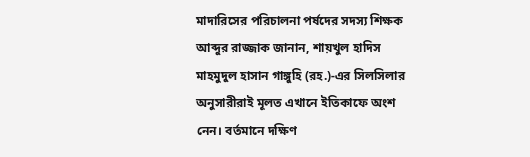মাদারিসের পরিচালনা পর্ষদের সদস্য শিক্ষক আব্দুর রাজ্জাক জানান, শায়খুল হাদিস মাহমুদুল হাসান গাঙ্গুহি (রহ.)-এর সিলসিলার অনুসারীরাই মূলত এখানে ইতিকাফে অংশ নেন। বর্তমানে দক্ষিণ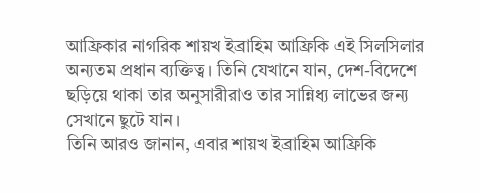আফ্রিকার নাগরিক শায়খ ইব্রাহিম আফ্রিকি এই সিলসিলার অন্যতম প্রধান ব্যক্তিত্ব। তিনি যেখানে যান, দেশ-বিদেশে ছড়িয়ে থাকা তার অনুসারীরাও তার সান্নিধ্য লাভের জন্য সেখানে ছুটে যান।
তিনি আরও জানান, এবার শায়খ ইব্রাহিম আফ্রিকি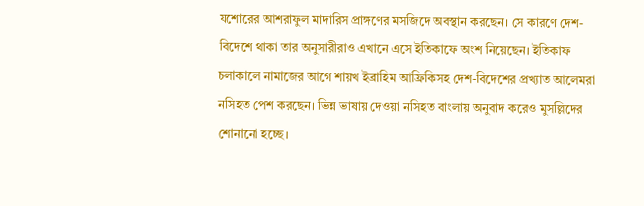যশোরের আশরাফুল মাদারিস প্রাঙ্গণের মসজিদে অবস্থান করছেন। সে কারণে দেশ-বিদেশে থাকা তার অনুসারীরাও এখানে এসে ইতিকাফে অংশ নিয়েছেন। ইতিকাফ চলাকালে নামাজের আগে শায়খ ইব্রাহিম আফ্রিকিসহ দেশ-বিদেশের প্রখ্যাত আলেমরা নসিহত পেশ করছেন। ভিন্ন ভাষায় দেওয়া নসিহত বাংলায় অনুবাদ করেও মুসল্লিদের শোনানো হচ্ছে।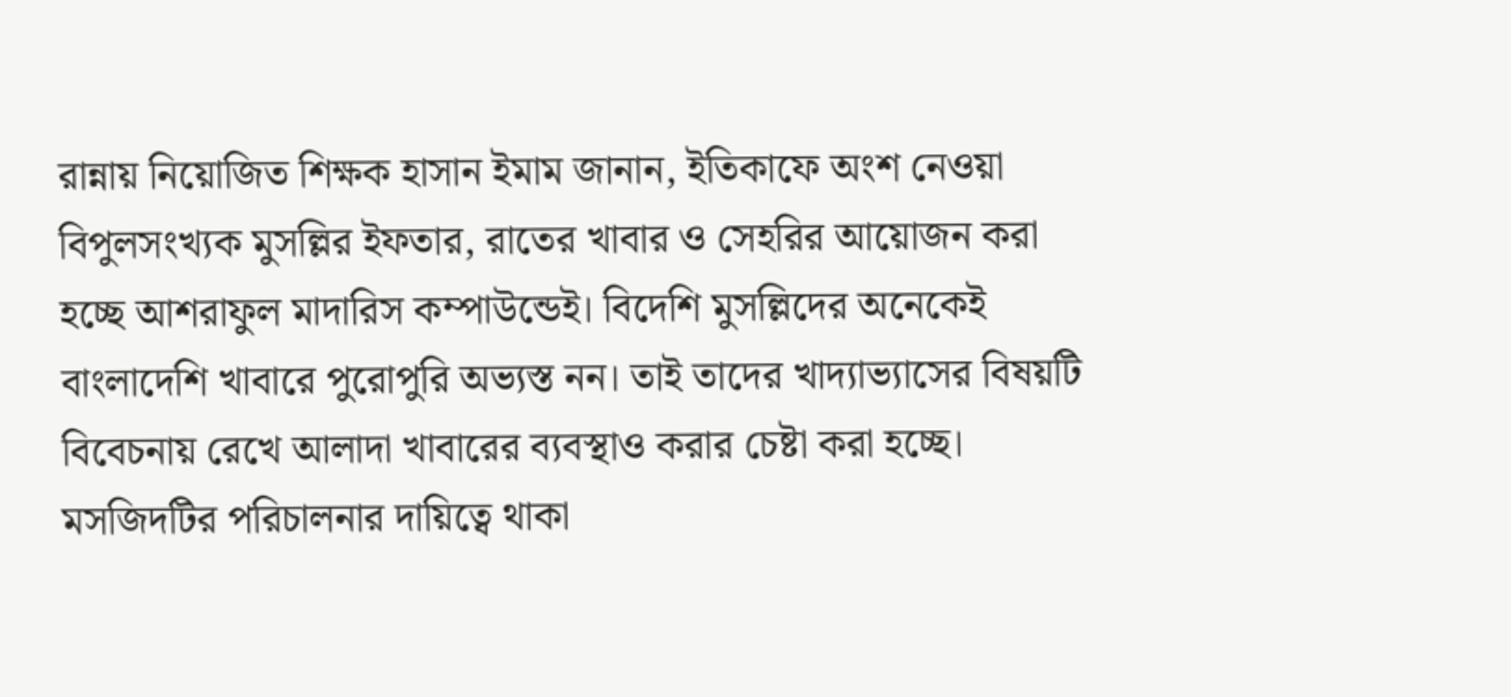রান্নায় নিয়োজিত শিক্ষক হাসান ইমাম জানান, ইতিকাফে অংশ নেওয়া বিপুলসংখ্যক মুসল্লির ইফতার, রাতের খাবার ও সেহরির আয়োজন করা হচ্ছে আশরাফুল মাদারিস কম্পাউন্ডেই। বিদেশি মুসল্লিদের অনেকেই বাংলাদেশি খাবারে পুরোপুরি অভ্যস্ত নন। তাই তাদের খাদ্যাভ্যাসের বিষয়টি বিবেচনায় রেখে আলাদা খাবারের ব্যবস্থাও করার চেষ্টা করা হচ্ছে।
মসজিদটির পরিচালনার দায়িত্বে থাকা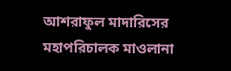আশরাফুল মাদারিসের মহাপরিচালক মাওলানা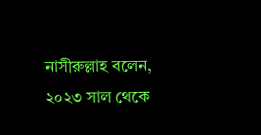নাসীরুল্লাহ বলেন, ২০২৩ সাল থেকে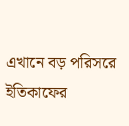এখানে বড় পরিসরে ইতিকাফের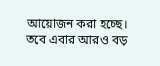আয়োজন করা হচ্ছে। তবে এবার আরও বড়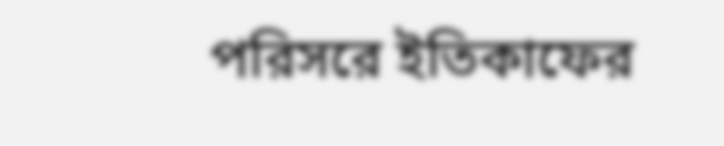পরিসরে ইতিকাফের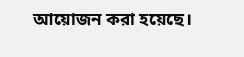আয়োজন করা হয়েছে।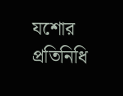যশোর প্রতিনিধি